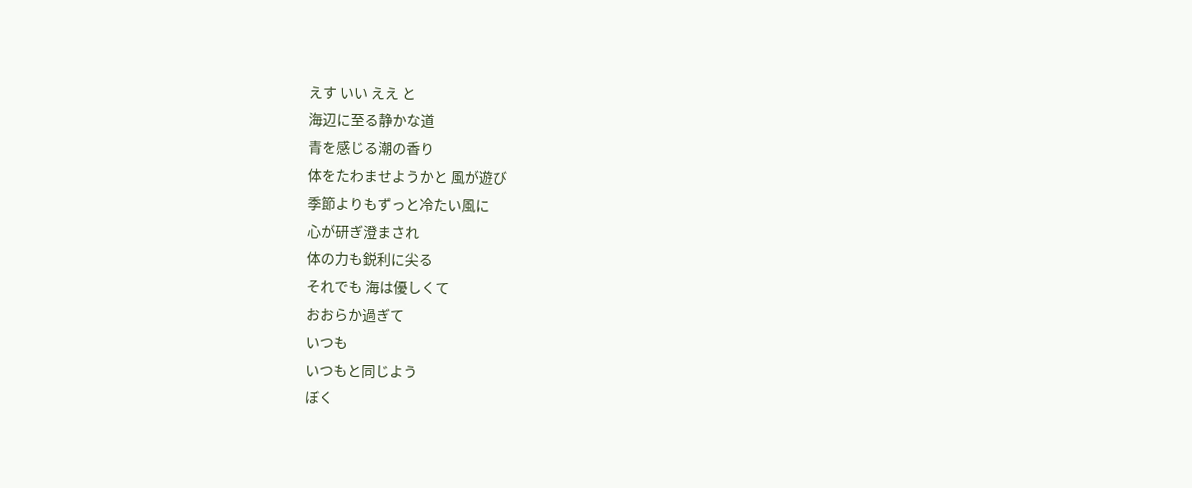えす いい ええ と
海辺に至る静かな道
青を感じる潮の香り
体をたわませようかと 風が遊び
季節よりもずっと冷たい風に
心が研ぎ澄まされ
体の力も鋭利に尖る
それでも 海は優しくて
おおらか過ぎて
いつも
いつもと同じよう
ぼく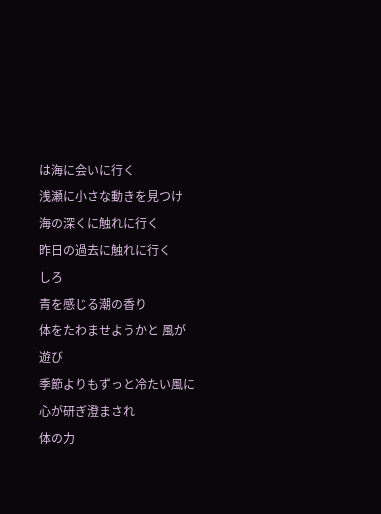は海に会いに行く
浅瀬に小さな動きを見つけ
海の深くに触れに行く
昨日の過去に触れに行く
しろ
青を感じる潮の香り
体をたわませようかと 風が遊び
季節よりもずっと冷たい風に
心が研ぎ澄まされ
体の力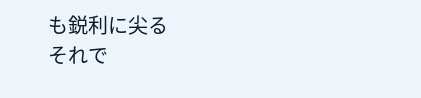も鋭利に尖る
それで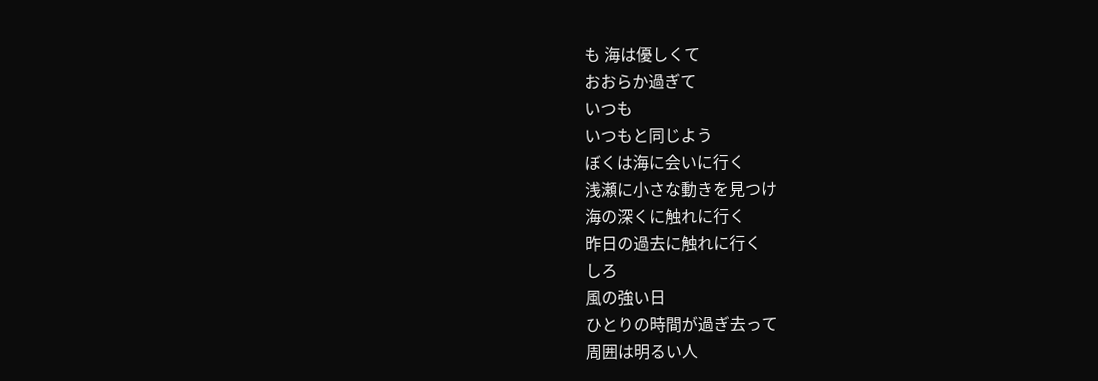も 海は優しくて
おおらか過ぎて
いつも
いつもと同じよう
ぼくは海に会いに行く
浅瀬に小さな動きを見つけ
海の深くに触れに行く
昨日の過去に触れに行く
しろ
風の強い日
ひとりの時間が過ぎ去って
周囲は明るい人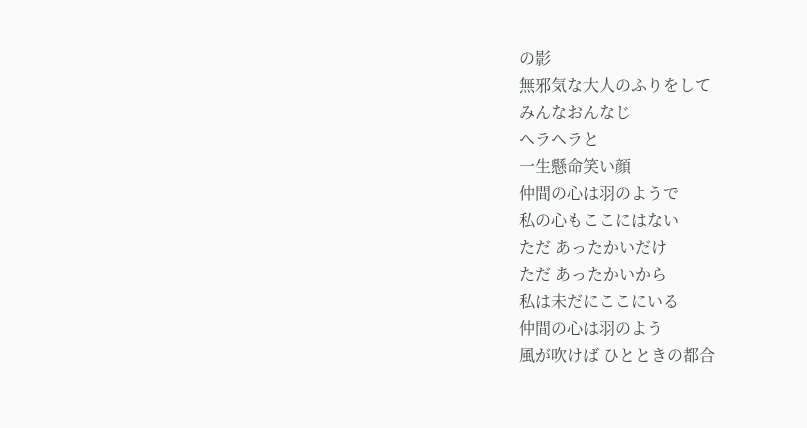の影
無邪気な大人のふりをして
みんなおんなじ
ヘラヘラと
一生懸命笑い顔
仲間の心は羽のようで
私の心もここにはない
ただ あったかいだけ
ただ あったかいから
私は未だにここにいる
仲間の心は羽のよう
風が吹けば ひとときの都合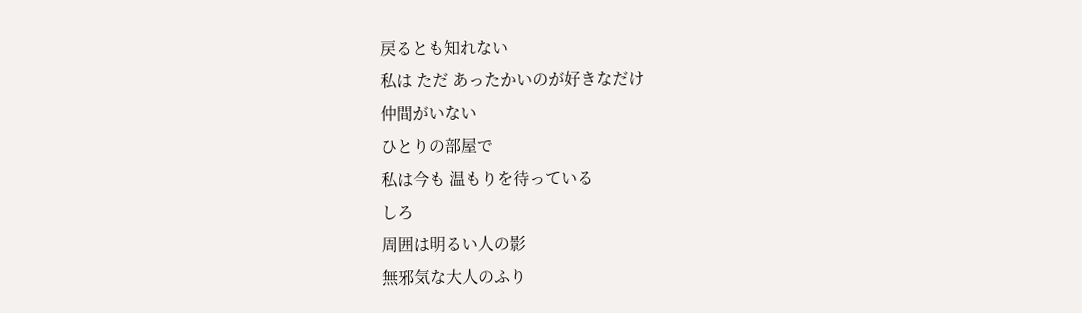戻るとも知れない
私は ただ あったかいのが好きなだけ
仲間がいない
ひとりの部屋で
私は今も 温もりを待っている
しろ
周囲は明るい人の影
無邪気な大人のふり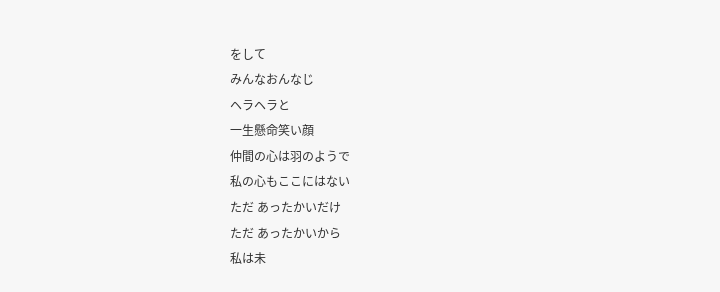をして
みんなおんなじ
ヘラヘラと
一生懸命笑い顔
仲間の心は羽のようで
私の心もここにはない
ただ あったかいだけ
ただ あったかいから
私は未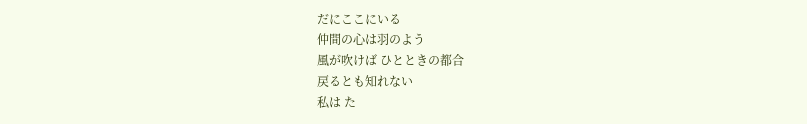だにここにいる
仲間の心は羽のよう
風が吹けば ひとときの都合
戻るとも知れない
私は た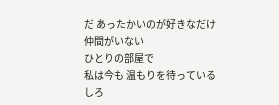だ あったかいのが好きなだけ
仲間がいない
ひとりの部屋で
私は今も 温もりを待っている
しろ